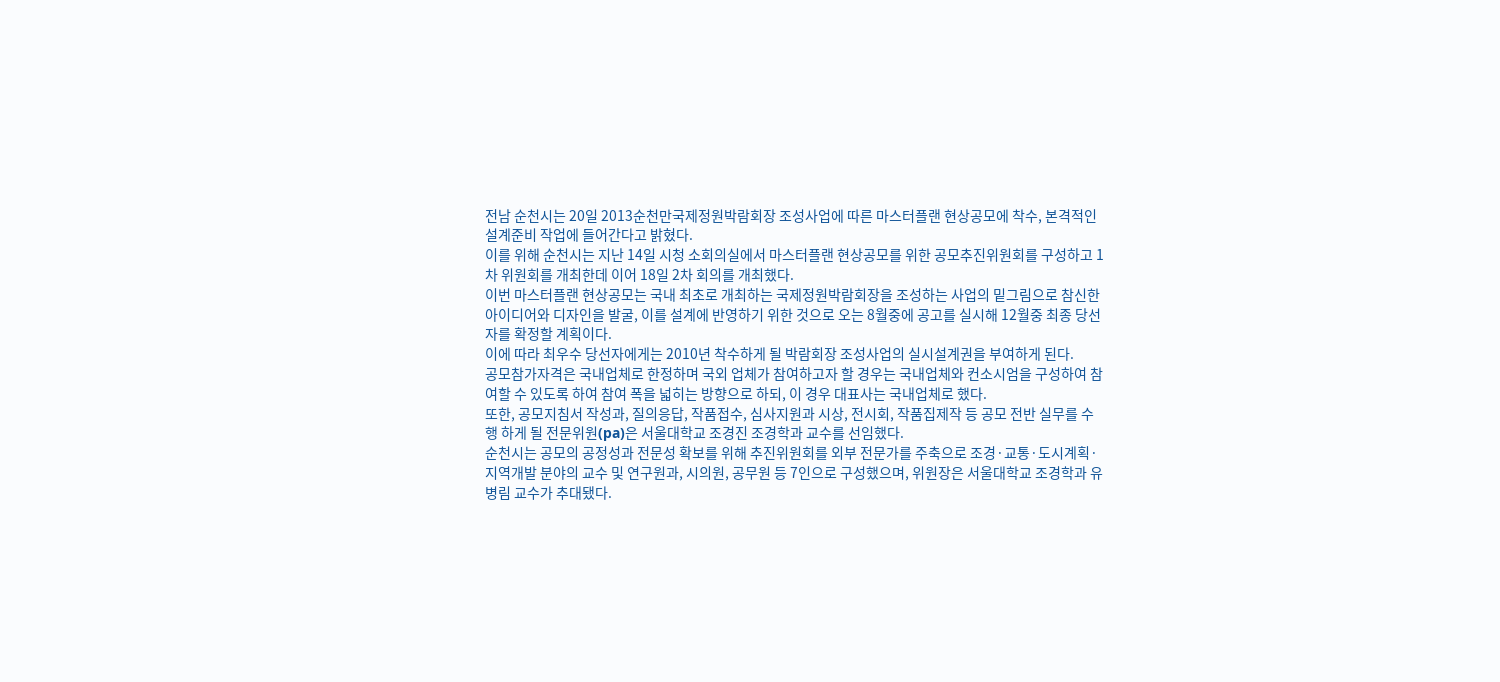전남 순천시는 20일 2013순천만국제정원박람회장 조성사업에 따른 마스터플랜 현상공모에 착수, 본격적인 설계준비 작업에 들어간다고 밝혔다.
이를 위해 순천시는 지난 14일 시청 소회의실에서 마스터플랜 현상공모를 위한 공모추진위원회를 구성하고 1차 위원회를 개최한데 이어 18일 2차 회의를 개최했다.
이번 마스터플랜 현상공모는 국내 최초로 개최하는 국제정원박람회장을 조성하는 사업의 밑그림으로 참신한 아이디어와 디자인을 발굴, 이를 설계에 반영하기 위한 것으로 오는 8월중에 공고를 실시해 12월중 최종 당선자를 확정할 계획이다.
이에 따라 최우수 당선자에게는 2010년 착수하게 될 박람회장 조성사업의 실시설계권을 부여하게 된다.
공모참가자격은 국내업체로 한정하며 국외 업체가 참여하고자 할 경우는 국내업체와 컨소시엄을 구성하여 참여할 수 있도록 하여 참여 폭을 넓히는 방향으로 하되, 이 경우 대표사는 국내업체로 했다.
또한, 공모지침서 작성과, 질의응답, 작품접수, 심사지원과 시상, 전시회, 작품집제작 등 공모 전반 실무를 수행 하게 될 전문위원(pa)은 서울대학교 조경진 조경학과 교수를 선임했다.
순천시는 공모의 공정성과 전문성 확보를 위해 추진위원회를 외부 전문가를 주축으로 조경·교통·도시계획·지역개발 분야의 교수 및 연구원과, 시의원, 공무원 등 7인으로 구성했으며, 위원장은 서울대학교 조경학과 유병림 교수가 추대됐다.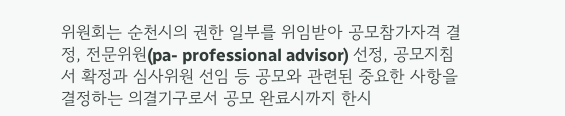위원회는 순천시의 권한 일부를 위임받아 공모참가자격 결정, 전문위원(pa- professional advisor) 선정, 공모지침서 확정과 심사위원 선임 등 공모와 관련된 중요한 사항을 결정하는 의결기구로서 공모 완료시까지 한시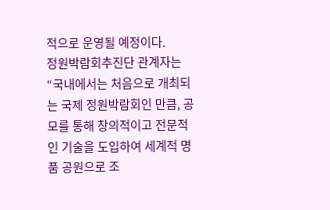적으로 운영될 예정이다.
정원박람회추진단 관계자는 “국내에서는 처음으로 개최되는 국제 정원박람회인 만큼, 공모를 통해 창의적이고 전문적인 기술을 도입하여 세계적 명품 공원으로 조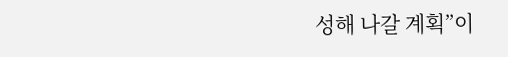성해 나갈 계획”이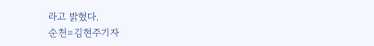라고 밝혔다.
순천=김현주기자